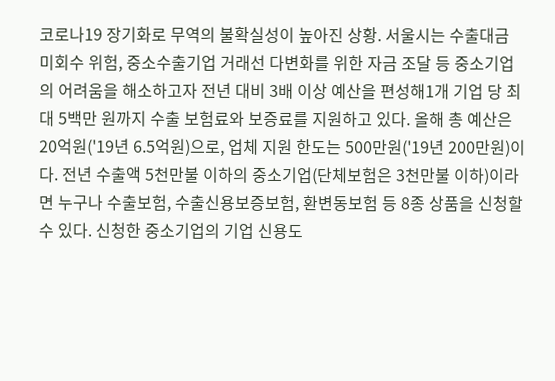코로나19 장기화로 무역의 불확실성이 높아진 상황. 서울시는 수출대금 미회수 위험, 중소수출기업 거래선 다변화를 위한 자금 조달 등 중소기업의 어려움을 해소하고자 전년 대비 3배 이상 예산을 편성해1개 기업 당 최대 5백만 원까지 수출 보험료와 보증료를 지원하고 있다. 올해 총 예산은 20억원('19년 6.5억원)으로, 업체 지원 한도는 500만원('19년 200만원)이다. 전년 수출액 5천만불 이하의 중소기업(단체보험은 3천만불 이하)이라면 누구나 수출보험, 수출신용보증보험, 환변동보험 등 8종 상품을 신청할 수 있다. 신청한 중소기업의 기업 신용도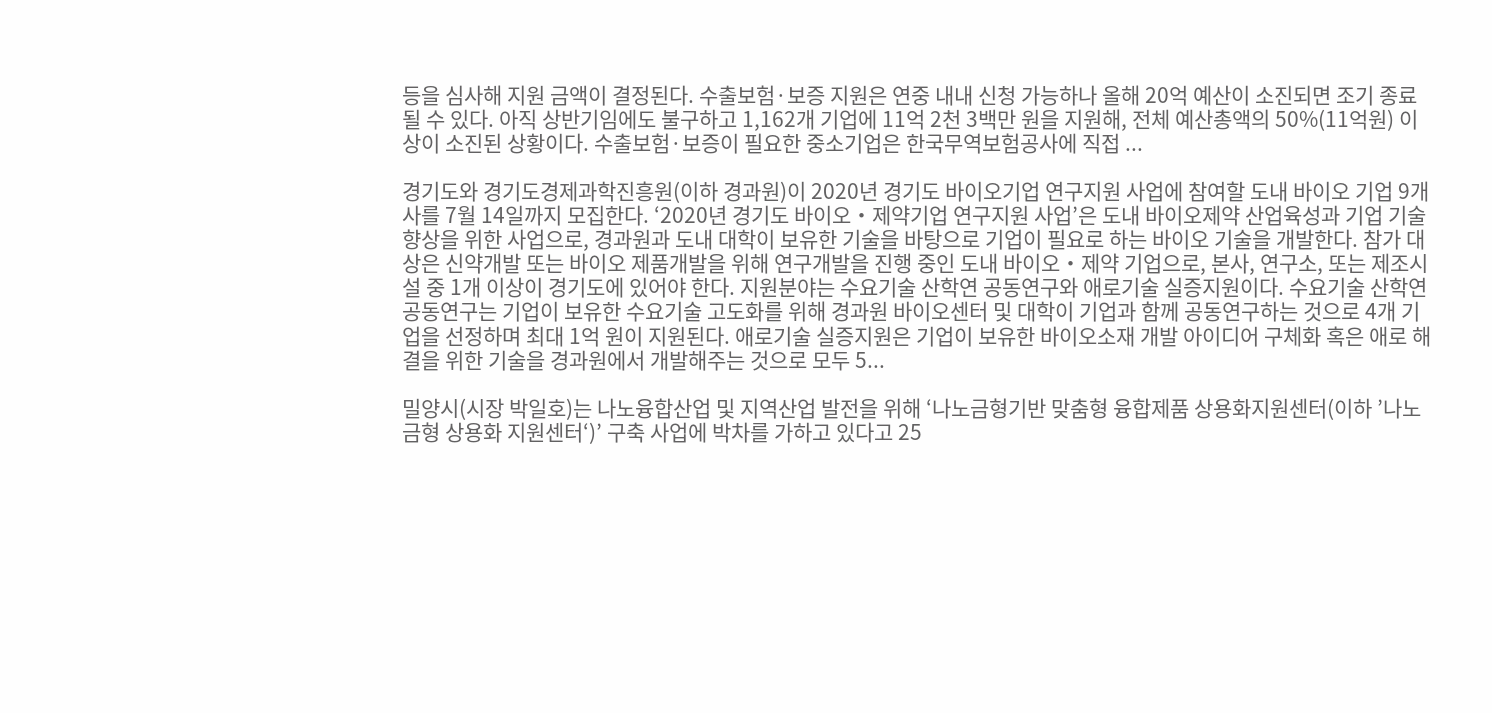등을 심사해 지원 금액이 결정된다. 수출보험·보증 지원은 연중 내내 신청 가능하나 올해 20억 예산이 소진되면 조기 종료될 수 있다. 아직 상반기임에도 불구하고 1,162개 기업에 11억 2천 3백만 원을 지원해, 전체 예산총액의 50%(11억원) 이상이 소진된 상황이다. 수출보험·보증이 필요한 중소기업은 한국무역보험공사에 직접 ...

경기도와 경기도경제과학진흥원(이하 경과원)이 2020년 경기도 바이오기업 연구지원 사업에 참여할 도내 바이오 기업 9개사를 7월 14일까지 모집한다. ‘2020년 경기도 바이오‧제약기업 연구지원 사업’은 도내 바이오제약 산업육성과 기업 기술향상을 위한 사업으로, 경과원과 도내 대학이 보유한 기술을 바탕으로 기업이 필요로 하는 바이오 기술을 개발한다. 참가 대상은 신약개발 또는 바이오 제품개발을 위해 연구개발을 진행 중인 도내 바이오‧제약 기업으로, 본사, 연구소, 또는 제조시설 중 1개 이상이 경기도에 있어야 한다. 지원분야는 수요기술 산학연 공동연구와 애로기술 실증지원이다. 수요기술 산학연 공동연구는 기업이 보유한 수요기술 고도화를 위해 경과원 바이오센터 및 대학이 기업과 함께 공동연구하는 것으로 4개 기업을 선정하며 최대 1억 원이 지원된다. 애로기술 실증지원은 기업이 보유한 바이오소재 개발 아이디어 구체화 혹은 애로 해결을 위한 기술을 경과원에서 개발해주는 것으로 모두 5...

밀양시(시장 박일호)는 나노융합산업 및 지역산업 발전을 위해 ‘나노금형기반 맞춤형 융합제품 상용화지원센터(이하 ’나노금형 상용화 지원센터‘)’ 구축 사업에 박차를 가하고 있다고 25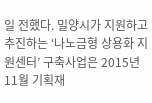일 전했다. 밀양시가 지원하고 추진하는 ‘나노금형 상용화 지원센터’ 구축사업은 2015년 11월 기획재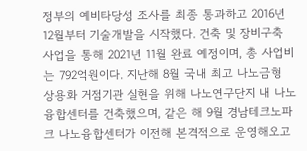정부의 예비타당성 조사를 최종 통과하고 2016년 12월부터 기술개발을 시작했다. 건축 및 장비구축 사업을 통해 2021년 11월 완료 예정이며, 총 사업비는 792억원이다. 지난해 8월 국내 최고 나노금형 상용화 거점기관 실현을 위해 나노연구단지 내 나노융합센터를 건축했으며, 같은 해 9월 경남테크노파크 나노융합센터가 이전해 본격적으로 운영해오고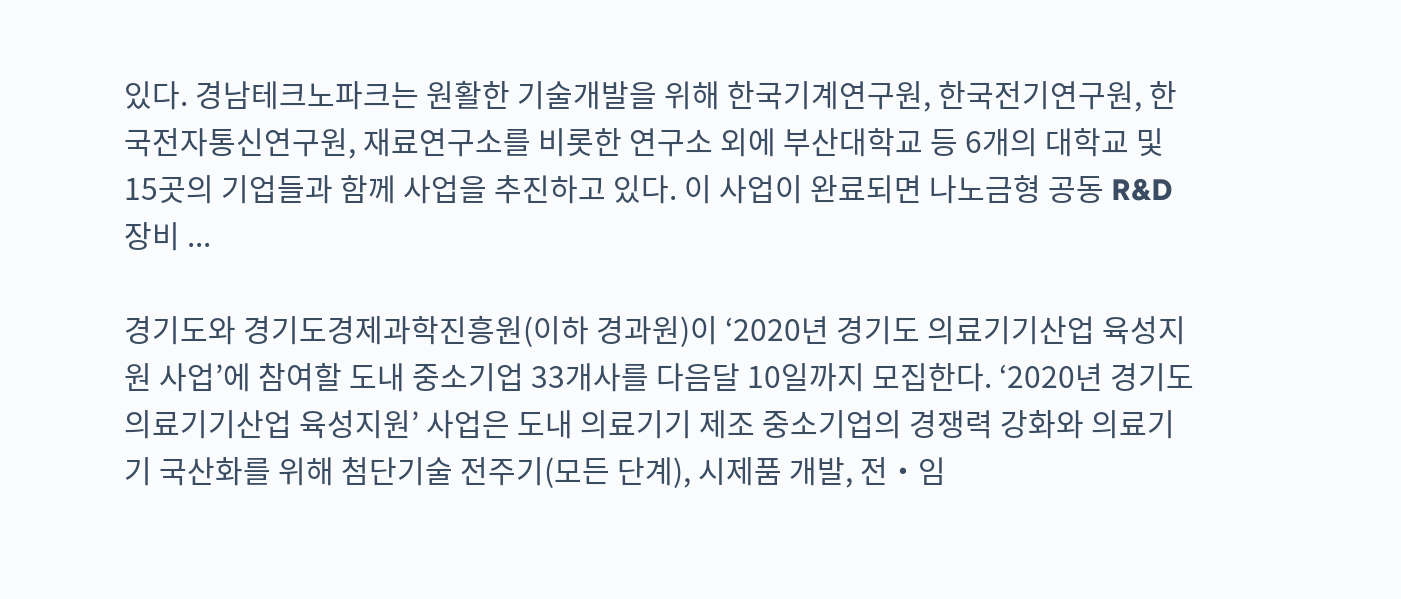있다. 경남테크노파크는 원활한 기술개발을 위해 한국기계연구원, 한국전기연구원, 한국전자통신연구원, 재료연구소를 비롯한 연구소 외에 부산대학교 등 6개의 대학교 및 15곳의 기업들과 함께 사업을 추진하고 있다. 이 사업이 완료되면 나노금형 공동 R&D 장비 ...

경기도와 경기도경제과학진흥원(이하 경과원)이 ‘2020년 경기도 의료기기산업 육성지원 사업’에 참여할 도내 중소기업 33개사를 다음달 10일까지 모집한다. ‘2020년 경기도 의료기기산업 육성지원’ 사업은 도내 의료기기 제조 중소기업의 경쟁력 강화와 의료기기 국산화를 위해 첨단기술 전주기(모든 단계), 시제품 개발, 전‧임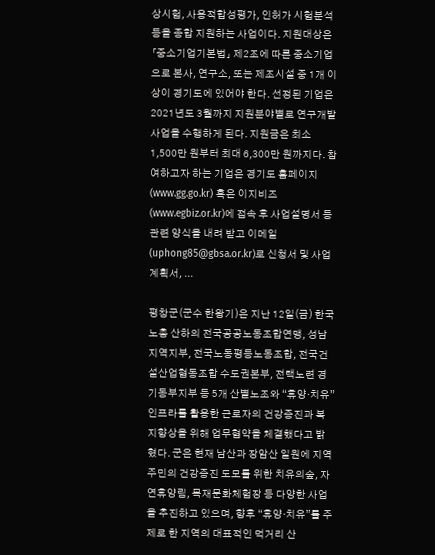상시험, 사용적합성평가, 인허가 시험분석 등을 종합 지원하는 사업이다. 지원대상은 「중소기업기본법」 제2조에 따른 중소기업으로 본사, 연구소, 또는 제조시설 중 1개 이상이 경기도에 있어야 한다. 선정된 기업은 2021년도 3월까지 지원분야별로 연구개발사업을 수행하게 된다. 지원금은 최소 1,500만 원부터 최대 6,300만 원까지다. 참여하고자 하는 기업은 경기도 홈페이지(www.gg.go.kr) 혹은 이지비즈(www.egbiz.or.kr)에 접속 후 사업설명서 등 관련 양식을 내려 받고 이메일(uphong85@gbsa.or.kr)로 신청서 및 사업계획서, ...

평창군(군수 한왕기)은 지난 12일(금) 한국노총 산하의 전국공공노동조합연맹, 성남지역지부, 전국노동평등노동조합, 전국건설산업협동조합 수도권본부, 전택노련 경기동부지부 등 5개 산별노조와 “휴양·치유”인프라를 활용한 근로자의 건강증진과 복지향상을 위해 업무협약을 체결했다고 밝혔다. 군은 현재 남산과 장암산 일원에 지역주민의 건강증진 도모를 위한 치유의숲, 자연휴양림, 목재문화체험장 등 다양한 사업을 추진하고 있으며, 향후 “휴양·치유”를 주제로 한 지역의 대표적인 먹거리 산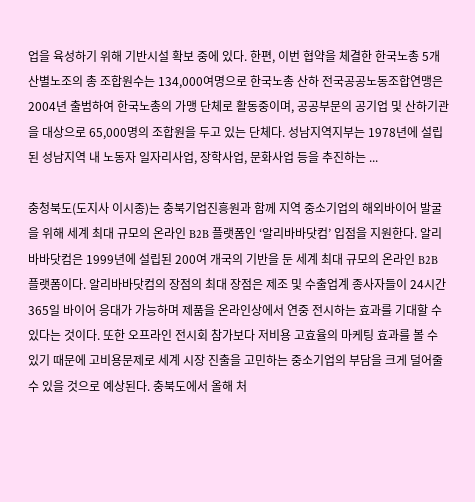업을 육성하기 위해 기반시설 확보 중에 있다. 한편, 이번 협약을 체결한 한국노총 5개 산별노조의 총 조합원수는 134,000여명으로 한국노총 산하 전국공공노동조합연맹은 2004년 출범하여 한국노총의 가맹 단체로 활동중이며, 공공부문의 공기업 및 산하기관을 대상으로 65,000명의 조합원을 두고 있는 단체다. 성남지역지부는 1978년에 설립된 성남지역 내 노동자 일자리사업, 장학사업, 문화사업 등을 추진하는 ...

충청북도(도지사 이시종)는 충북기업진흥원과 함께 지역 중소기업의 해외바이어 발굴을 위해 세계 최대 규모의 온라인 B2B 플랫폼인 ‘알리바바닷컴’ 입점을 지원한다. 알리바바닷컴은 1999년에 설립된 200여 개국의 기반을 둔 세계 최대 규모의 온라인 B2B 플랫폼이다. 알리바바닷컴의 장점의 최대 장점은 제조 및 수출업계 종사자들이 24시간 365일 바이어 응대가 가능하며 제품을 온라인상에서 연중 전시하는 효과를 기대할 수 있다는 것이다. 또한 오프라인 전시회 참가보다 저비용 고효율의 마케팅 효과를 볼 수 있기 때문에 고비용문제로 세계 시장 진출을 고민하는 중소기업의 부담을 크게 덜어줄 수 있을 것으로 예상된다. 충북도에서 올해 처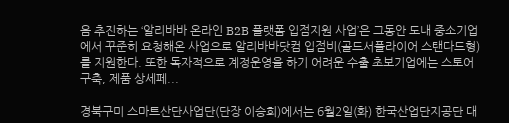음 추진하는 ‘알리바바 온라인 B2B 플랫폼 입점지원 사업’은 그동안 도내 중소기업에서 꾸준히 요청해온 사업으로 알리바바닷컴 입점비(골드서플라이어 스탠다드형)를 지원한다. 또한 독자적으로 계정운영을 하기 어려운 수출 초보기업에는 스토어 구축, 제품 상세페...

경북구미 스마트산단사업단(단장 이승희)에서는 6월2일(화) 한국산업단지공단 대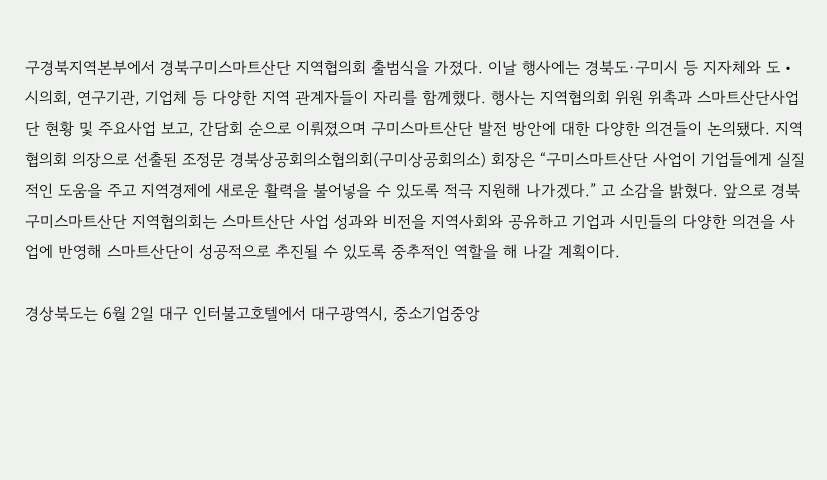구경북지역본부에서 경북구미스마트산단 지역협의회 출범식을 가졌다. 이날 행사에는 경북도·구미시 등 지자체와 도‧시의회, 연구기관, 기업체 등 다양한 지역 관계자들이 자리를 함께했다. 행사는 지역협의회 위원 위촉과 스마트산단사업단 현황 및 주요사업 보고, 간담회 순으로 이뤄졌으며 구미스마트산단 발전 방안에 대한 다양한 의견들이 논의됐다. 지역협의회 의장으로 선출된 조정문 경북상공회의소협의회(구미상공회의소) 회장은 “구미스마트산단 사업이 기업들에게 실질적인 도움을 주고 지역경제에 새로운 활력을 불어넣을 수 있도록 적극 지원해 나가겠다.” 고 소감을 밝혔다. 앞으로 경북구미스마트산단 지역협의회는 스마트산단 사업 성과와 비전을 지역사회와 공유하고 기업과 시민들의 다양한 의견을 사업에 반영해 스마트산단이 성공적으로 추진될 수 있도록 중추적인 역할을 해 나갈 계획이다.

경상북도는 6월 2일 대구 인터불고호텔에서 대구광역시, 중소기업중앙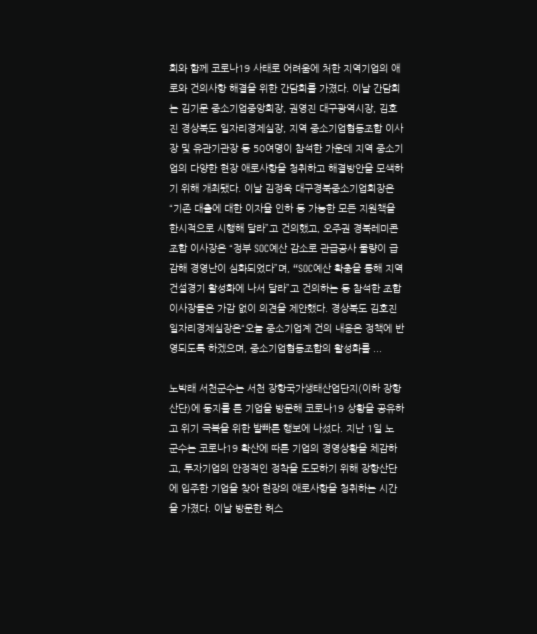회와 함께 코로나19 사태로 어려움에 처한 지역기업의 애로와 건의사항 해결을 위한 간담회를 가졌다. 이날 간담회는 김기문 중소기업중앙회장, 권영진 대구광역시장, 김호진 경상북도 일자리경제실장, 지역 중소기업협동조합 이사장 및 유관기관장 등 50여명이 참석한 가운데 지역 중소기업의 다양한 현장 애로사항을 청취하고 해결방안을 모색하기 위해 개최됐다. 이날 김정욱 대구경북중소기업회장은 “기존 대출에 대한 이자율 인하 등 가능한 모든 지원책을 한시적으로 시행해 달라”고 건의했고, 오주권 경북레미콘조합 이사장은 “정부 SOC예산 감소로 관급공사 물량이 급감해 경영난이 심화되었다”며, “SOC예산 확충을 통해 지역 건설경기 활성화에 나서 달라”고 건의하는 등 참석한 조합이사장들은 가감 없이 의견을 제안했다. 경상북도 김호진 일자리경제실장은“오늘 중소기업계 건의 내용은 정책에 반영되도록 하겠으며, 중소기업협동조합의 활성화를 ...

노박래 서천군수는 서천 장항국가생태산업단지(이하 장항산단)에 둥지를 튼 기업을 방문해 코로나19 상황을 공유하고 위기 극복을 위한 발빠른 행보에 나섰다. 지난 1일 노 군수는 코로나19 확산에 따른 기업의 경영상황을 체감하고, 투자기업의 안정적인 정착을 도모하기 위해 장항산단에 입주한 기업을 찾아 현장의 애로사항을 청취하는 시간을 가졌다. 이날 방문한 허스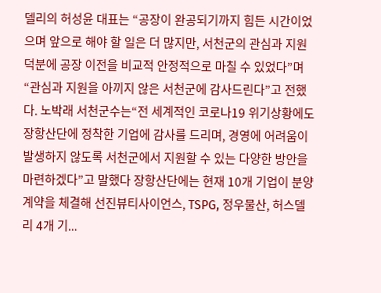델리의 허성윤 대표는 “공장이 완공되기까지 힘든 시간이었으며 앞으로 해야 할 일은 더 많지만, 서천군의 관심과 지원 덕분에 공장 이전을 비교적 안정적으로 마칠 수 있었다”며 “관심과 지원을 아끼지 않은 서천군에 감사드린다”고 전했다. 노박래 서천군수는“전 세계적인 코로나19 위기상황에도 장항산단에 정착한 기업에 감사를 드리며, 경영에 어려움이 발생하지 않도록 서천군에서 지원할 수 있는 다양한 방안을 마련하겠다”고 말했다 장항산단에는 현재 10개 기업이 분양 계약을 체결해 선진뷰티사이언스, TSPG, 정우물산, 허스델리 4개 기...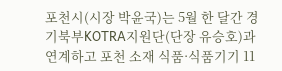포천시(시장 박윤국)는 5월 한 달간 경기북부KOTRA지원단(단장 유승호)과 연계하고 포천 소재 식품·식품기기 11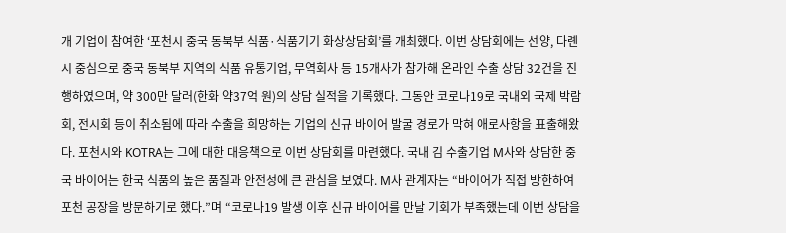개 기업이 참여한 ‘포천시 중국 동북부 식품·식품기기 화상상담회’를 개최했다. 이번 상담회에는 선양, 다롄시 중심으로 중국 동북부 지역의 식품 유통기업, 무역회사 등 15개사가 참가해 온라인 수출 상담 32건을 진행하였으며, 약 300만 달러(한화 약37억 원)의 상담 실적을 기록했다. 그동안 코로나19로 국내외 국제 박람회, 전시회 등이 취소됨에 따라 수출을 희망하는 기업의 신규 바이어 발굴 경로가 막혀 애로사항을 표출해왔다. 포천시와 KOTRA는 그에 대한 대응책으로 이번 상담회를 마련했다. 국내 김 수출기업 M사와 상담한 중국 바이어는 한국 식품의 높은 품질과 안전성에 큰 관심을 보였다. M사 관계자는 “바이어가 직접 방한하여 포천 공장을 방문하기로 했다.”며 “코로나19 발생 이후 신규 바이어를 만날 기회가 부족했는데 이번 상담을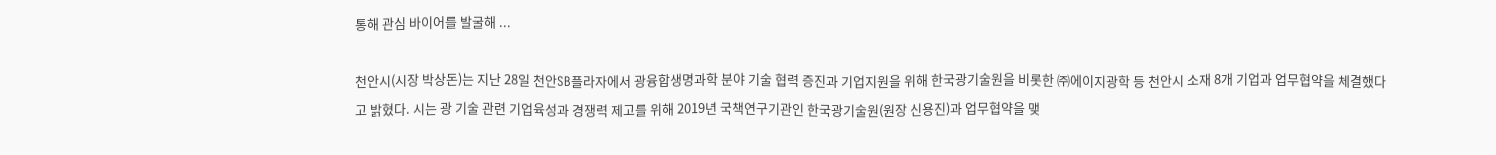통해 관심 바이어를 발굴해 ...

천안시(시장 박상돈)는 지난 28일 천안SB플라자에서 광융합생명과학 분야 기술 협력 증진과 기업지원을 위해 한국광기술원을 비롯한 ㈜에이지광학 등 천안시 소재 8개 기업과 업무협약을 체결했다고 밝혔다. 시는 광 기술 관련 기업육성과 경쟁력 제고를 위해 2019년 국책연구기관인 한국광기술원(원장 신용진)과 업무협약을 맺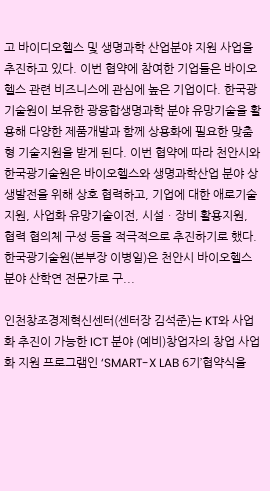고 바이디오헬스 및 생명과학 산업분야 지원 사업을 추진하고 있다. 이번 협약에 참여한 기업들은 바이오헬스 관련 비즈니스에 관심에 높은 기업이다. 한국광기술원이 보유한 광융합생명과학 분야 유망기술을 활용해 다양한 제품개발과 함께 상용화에 필요한 맞춤형 기술지원을 받게 된다. 이번 협약에 따라 천안시와 한국광기술원은 바이오헬스와 생명과학산업 분야 상생발전을 위해 상호 협력하고, 기업에 대한 애로기술 지원, 사업화 유망기술이전, 시설ㆍ장비 활용지원, 협력 협의체 구성 등을 적극적으로 추진하기로 했다. 한국광기술원(본부장 이병일)은 천안시 바이오헬스 분야 산학연 전문가로 구...

인천창조경제혁신센터(센터장 김석준)는 KT와 사업화 추진이 가능한 ICT 분야 (예비)창업자의 창업 사업화 지원 프로그램인 ‘SMART-X LAB 6기’협약식을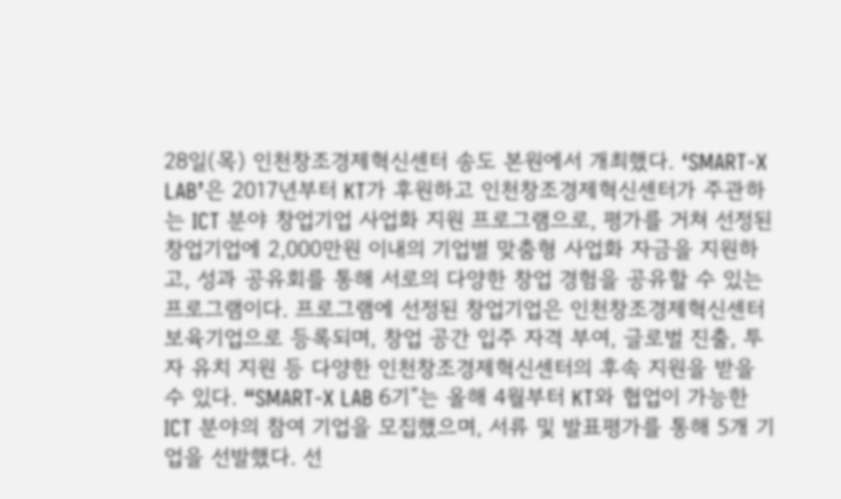28일(목) 인천창조경제혁신센터 송도 본원에서 개최했다. ‘SMART-X LAB’은 2017년부터 KT가 후원하고 인천창조경제혁신센터가 주관하는 ICT 분야 창업기업 사업화 지원 프로그램으로, 평가를 거쳐 선정된 창업기업에 2,000만원 이내의 기업별 맞춤형 사업화 자금을 지원하고, 성과 공유회를 통해 서로의 다양한 창업 경험을 공유할 수 있는 프로그램이다. 프로그램에 선정된 창업기업은 인천창조경제혁신센터 보육기업으로 등록되며, 창업 공간 입주 자격 부여, 글로벌 진출, 투자 유치 지원 등 다양한 인천창조경제혁신센터의 후속 지원을 받을 수 있다. “SMART-X LAB 6기”는 올해 4월부터 KT와 협업이 가능한 ICT 분야의 참여 기업을 모집했으며, 서류 및 발표평가를 통해 5개 기업을 선발했다. 선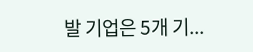발 기업은 5개 기...